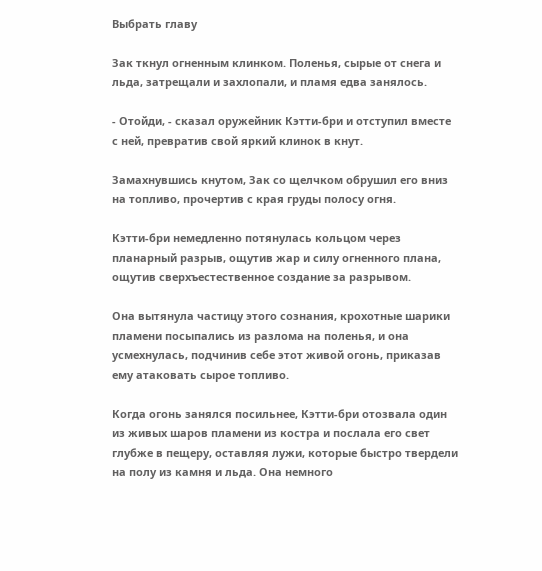Выбрать главу

Зак ткнул огненным клинком. Поленья, сырые от снега и льда, затрещали и захлопали, и пламя едва занялось.

- Отойди, - сказал оружейник Кэтти-бри и отступил вместе с ней, превратив свой яркий клинок в кнут.

Замахнувшись кнутом, Зак со щелчком обрушил его вниз на топливо, прочертив с края груды полосу огня.

Кэтти-бри немедленно потянулась кольцом через планарный разрыв, ощутив жар и силу огненного плана, ощутив сверхъестественное создание за разрывом.

Она вытянула частицу этого сознания, крохотные шарики пламени посыпались из разлома на поленья, и она усмехнулась, подчинив себе этот живой огонь, приказав ему атаковать сырое топливо.

Когда огонь занялся посильнее, Кэтти-бри отозвала один из живых шаров пламени из костра и послала его свет глубже в пещеру, оставляя лужи, которые быстро твердели на полу из камня и льда. Она немного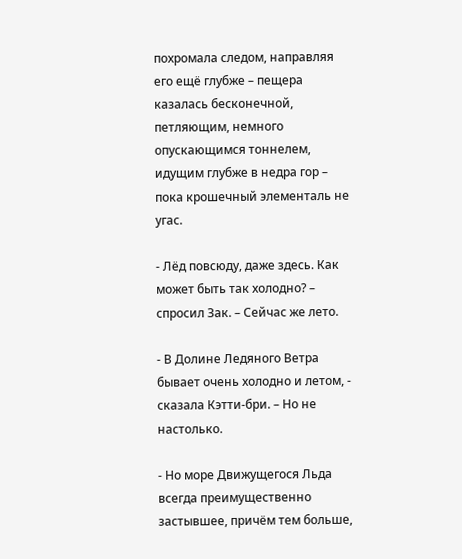похромала следом, направляя его ещё глубже – пещера казалась бесконечной, петляющим, немного опускающимся тоннелем, идущим глубже в недра гор – пока крошечный элементаль не угас.

- Лёд повсюду, даже здесь. Как может быть так холодно? – спросил Зак. – Сейчас же лето.

- В Долине Ледяного Ветра бывает очень холодно и летом, - сказала Кэтти-бри. – Но не настолько.

- Но море Движущегося Льда всегда преимущественно застывшее, причём тем больше,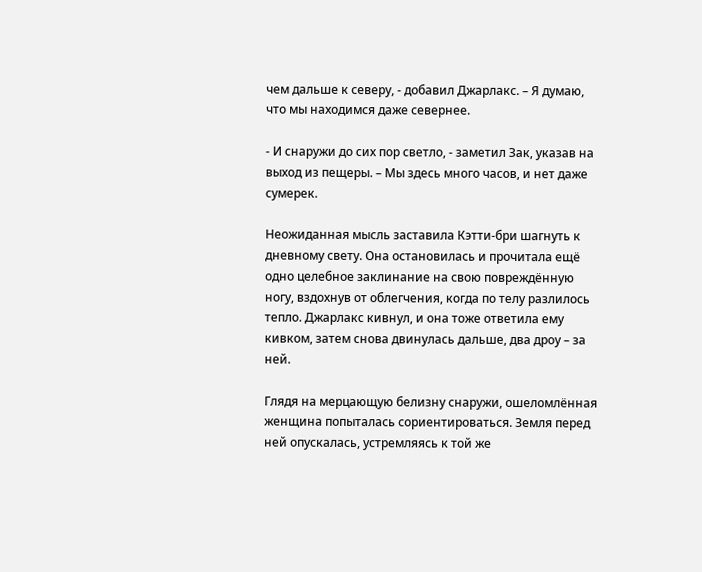чем дальше к северу, - добавил Джарлакс. – Я думаю, что мы находимся даже севернее.

- И снаружи до сих пор светло, - заметил Зак, указав на выход из пещеры. – Мы здесь много часов, и нет даже сумерек.

Неожиданная мысль заставила Кэтти-бри шагнуть к дневному свету. Она остановилась и прочитала ещё одно целебное заклинание на свою повреждённую ногу, вздохнув от облегчения, когда по телу разлилось тепло. Джарлакс кивнул, и она тоже ответила ему кивком, затем снова двинулась дальше, два дроу – за ней.

Глядя на мерцающую белизну снаружи, ошеломлённая женщина попыталась сориентироваться. Земля перед ней опускалась, устремляясь к той же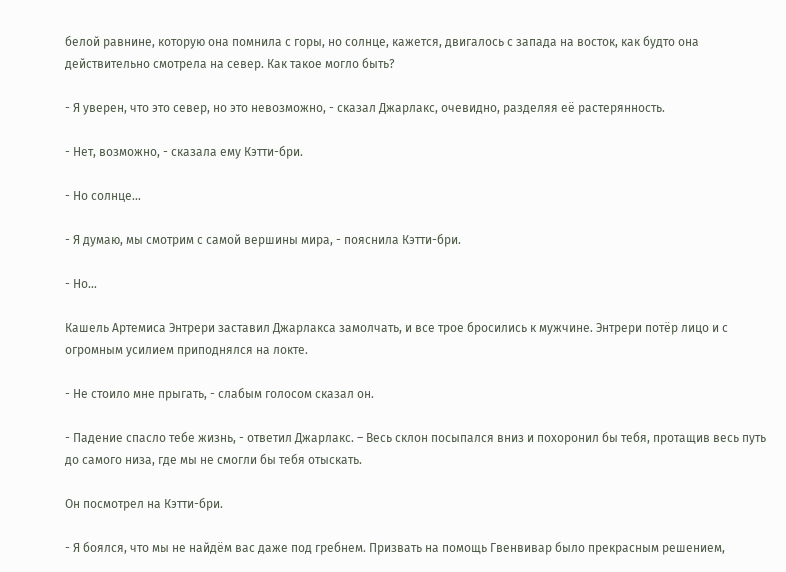белой равнине, которую она помнила с горы, но солнце, кажется, двигалось с запада на восток, как будто она действительно смотрела на север. Как такое могло быть?

- Я уверен, что это север, но это невозможно, - сказал Джарлакс, очевидно, разделяя её растерянность.

- Нет, возможно, - сказала ему Кэтти-бри.

- Но солнце…

- Я думаю, мы смотрим с самой вершины мира, - пояснила Кэтти-бри.

- Но…

Кашель Артемиса Энтрери заставил Джарлакса замолчать, и все трое бросились к мужчине. Энтрери потёр лицо и с огромным усилием приподнялся на локте.

- Не стоило мне прыгать, - слабым голосом сказал он.

- Падение спасло тебе жизнь, - ответил Джарлакс. – Весь склон посыпался вниз и похоронил бы тебя, протащив весь путь до самого низа, где мы не смогли бы тебя отыскать.

Он посмотрел на Кэтти-бри.

- Я боялся, что мы не найдём вас даже под гребнем. Призвать на помощь Гвенвивар было прекрасным решением,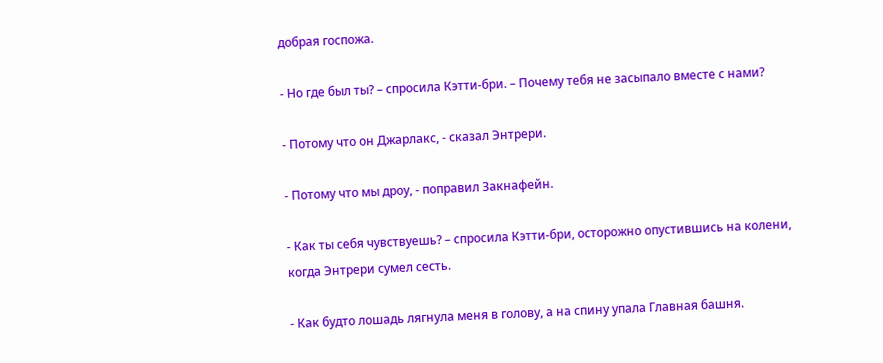добрая госпожа.

- Но где был ты? – спросила Кэтти-бри. – Почему тебя не засыпало вместе с нами?

- Потому что он Джарлакс, - сказал Энтрери.

- Потому что мы дроу, - поправил Закнафейн.

- Как ты себя чувствуешь? – спросила Кэтти-бри, осторожно опустившись на колени, когда Энтрери сумел сесть.

- Как будто лошадь лягнула меня в голову, а на спину упала Главная башня.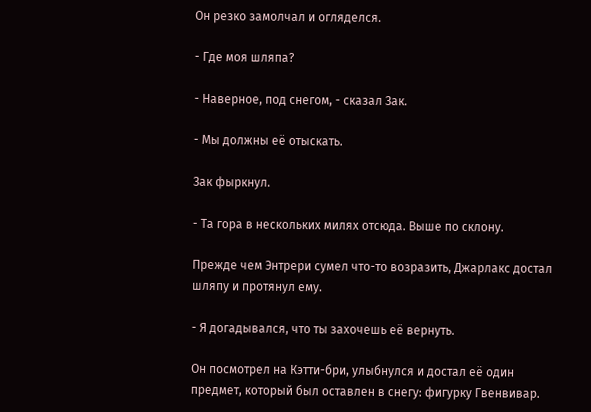Он резко замолчал и огляделся.

- Где моя шляпа?

- Наверное, под снегом, - сказал Зак.

- Мы должны её отыскать.

Зак фыркнул.

- Та гора в нескольких милях отсюда. Выше по склону.

Прежде чем Энтрери сумел что-то возразить, Джарлакс достал шляпу и протянул ему.

- Я догадывался, что ты захочешь её вернуть.

Он посмотрел на Кэтти-бри, улыбнулся и достал её один предмет, который был оставлен в снегу: фигурку Гвенвивар.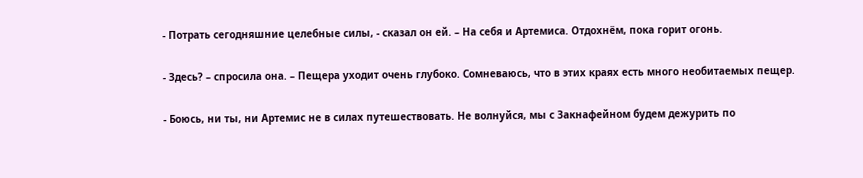- Потрать сегодняшние целебные силы, - сказал он ей. – На себя и Артемиса. Отдохнём, пока горит огонь.

- Здесь? – спросила она. – Пещера уходит очень глубоко. Сомневаюсь, что в этих краях есть много необитаемых пещер.

- Боюсь, ни ты, ни Артемис не в силах путешествовать. Не волнуйся, мы с Закнафейном будем дежурить по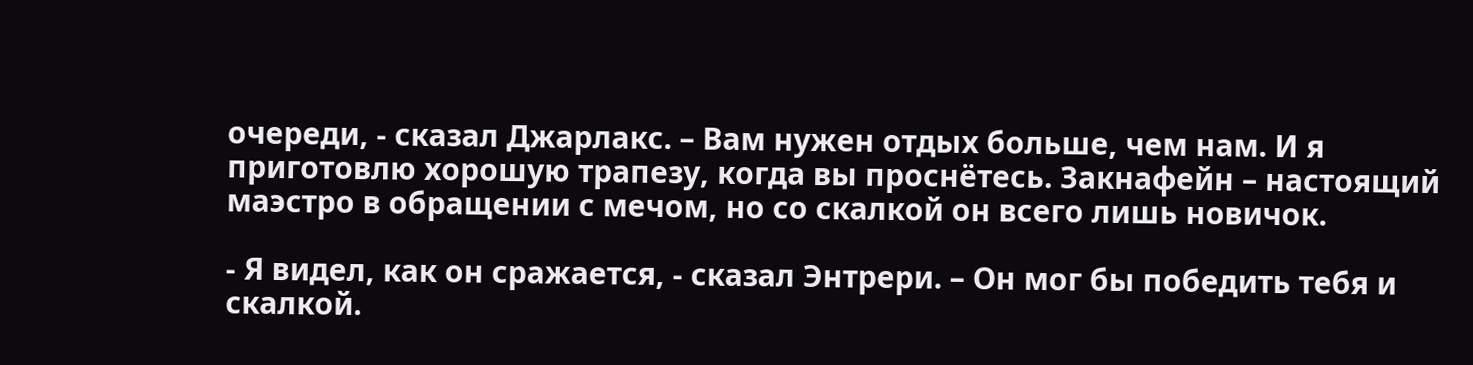очереди, - сказал Джарлакс. – Вам нужен отдых больше, чем нам. И я приготовлю хорошую трапезу, когда вы проснётесь. Закнафейн – настоящий маэстро в обращении с мечом, но со скалкой он всего лишь новичок.

- Я видел, как он сражается, - сказал Энтрери. – Он мог бы победить тебя и скалкой.